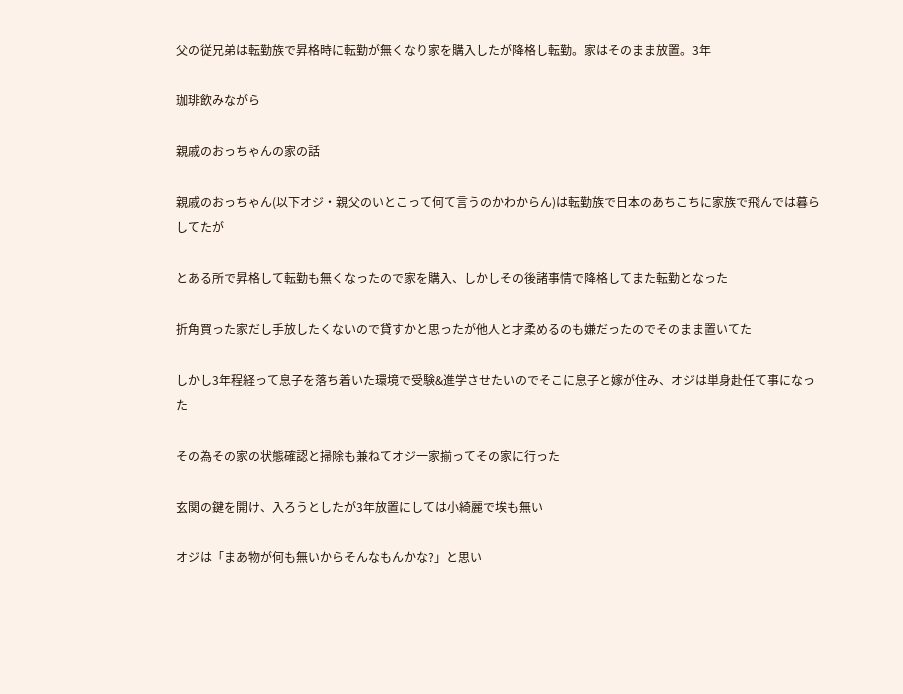父の従兄弟は転勤族で昇格時に転勤が無くなり家を購入したが降格し転勤。家はそのまま放置。3年

珈琲飲みながら

親戚のおっちゃんの家の話

親戚のおっちゃん(以下オジ・親父のいとこって何て言うのかわからん)は転勤族で日本のあちこちに家族で飛んでは暮らしてたが

とある所で昇格して転勤も無くなったので家を購入、しかしその後諸事情で降格してまた転勤となった

折角買った家だし手放したくないので貸すかと思ったが他人と才柔めるのも嫌だったのでそのまま置いてた

しかし3年程経って息子を落ち着いた環境で受験&進学させたいのでそこに息子と嫁が住み、オジは単身赴任て事になった

その為その家の状態確認と掃除も兼ねてオジ一家揃ってその家に行った

玄関の鍵を開け、入ろうとしたが3年放置にしては小綺麗で埃も無い

オジは「まあ物が何も無いからそんなもんかな?」と思い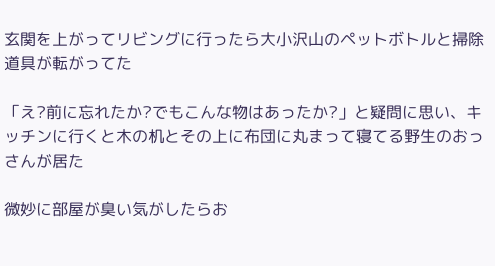玄関を上がってリビングに行ったら大小沢山のペットボトルと掃除道具が転がってた

「え?前に忘れたか?でもこんな物はあったか?」と疑問に思い、キッチンに行くと木の机とその上に布団に丸まって寝てる野生のおっさんが居た

微妙に部屋が臭い気がしたらお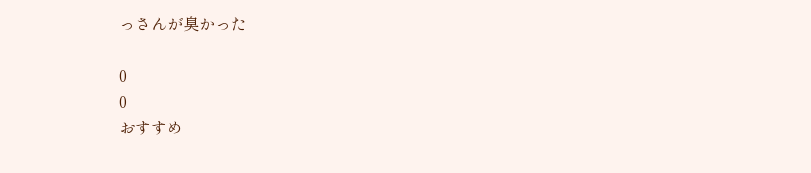っさんが臭かった

0
0
おすすめ